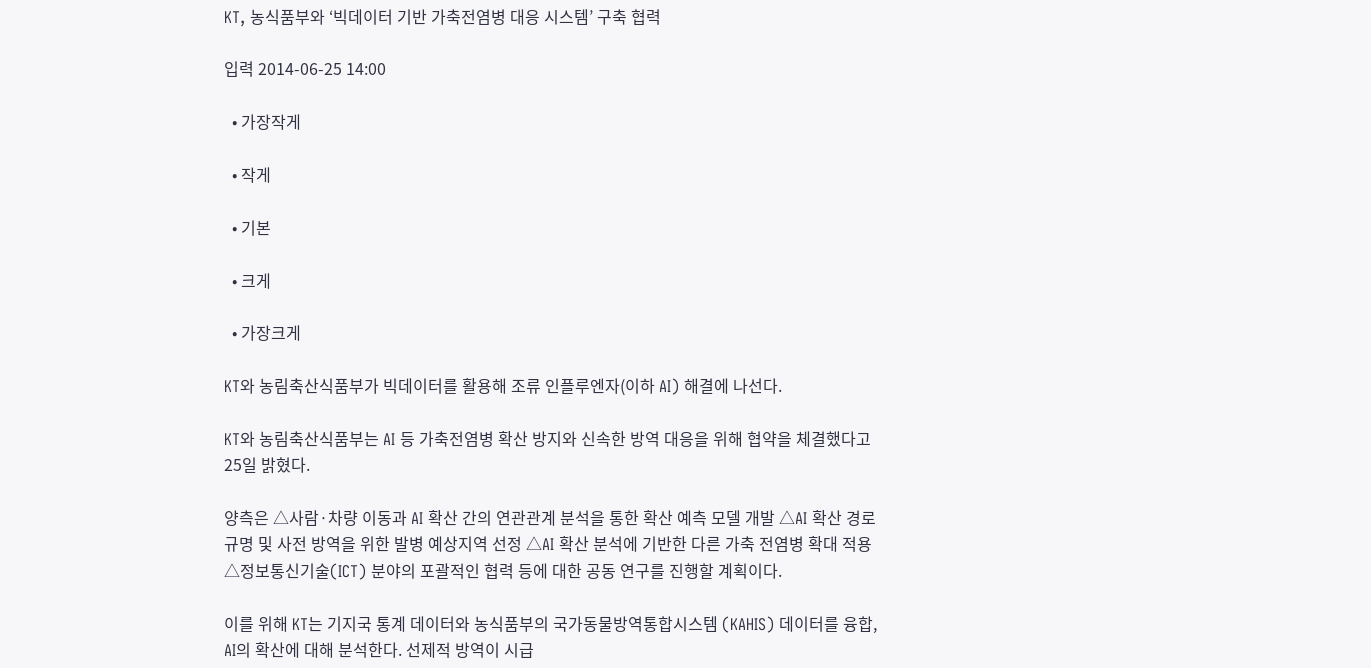KT, 농식품부와 ‘빅데이터 기반 가축전염병 대응 시스템’ 구축 협력

입력 2014-06-25 14:00

  • 가장작게

  • 작게

  • 기본

  • 크게

  • 가장크게

KT와 농림축산식품부가 빅데이터를 활용해 조류 인플루엔자(이하 AI) 해결에 나선다.

KT와 농림축산식품부는 AI 등 가축전염병 확산 방지와 신속한 방역 대응을 위해 협약을 체결했다고 25일 밝혔다.

양측은 △사람·차량 이동과 AI 확산 간의 연관관계 분석을 통한 확산 예측 모델 개발 △AI 확산 경로 규명 및 사전 방역을 위한 발병 예상지역 선정 △AI 확산 분석에 기반한 다른 가축 전염병 확대 적용 △정보통신기술(ICT) 분야의 포괄적인 협력 등에 대한 공동 연구를 진행할 계획이다.

이를 위해 KT는 기지국 통계 데이터와 농식품부의 국가동물방역통합시스템 (KAHIS) 데이터를 융합, AI의 확산에 대해 분석한다. 선제적 방역이 시급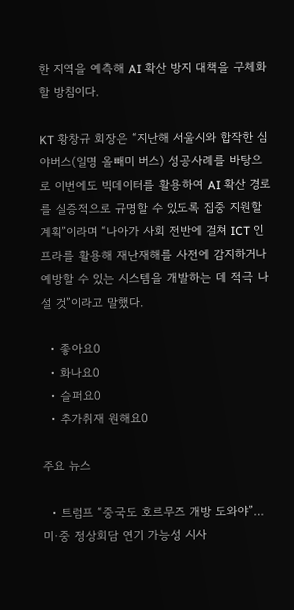한 지역을 예측해 AI 확산 방지 대책을 구체화할 방침이다.

KT 황창규 회장은 “지난해 서울시와 합작한 심야버스(일명 올빼미 버스) 성공사례를 바탕으로 이번에도 빅데이터를 활용하여 AI 확산 경로를 실증적으로 규명할 수 있도록 집중 지원할 계획”이라며 “나아가 사회 전반에 걸쳐 ICT 인프라를 활용해 재난재해를 사전에 감지하거나 예방할 수 있는 시스템을 개발하는 데 적극 나설 것”이라고 말했다.

  • 좋아요0
  • 화나요0
  • 슬퍼요0
  • 추가취재 원해요0

주요 뉴스

  • 트럼프 “중국도 호르무즈 개방 도와야”…미·중 정상회담 연기 가능성 시사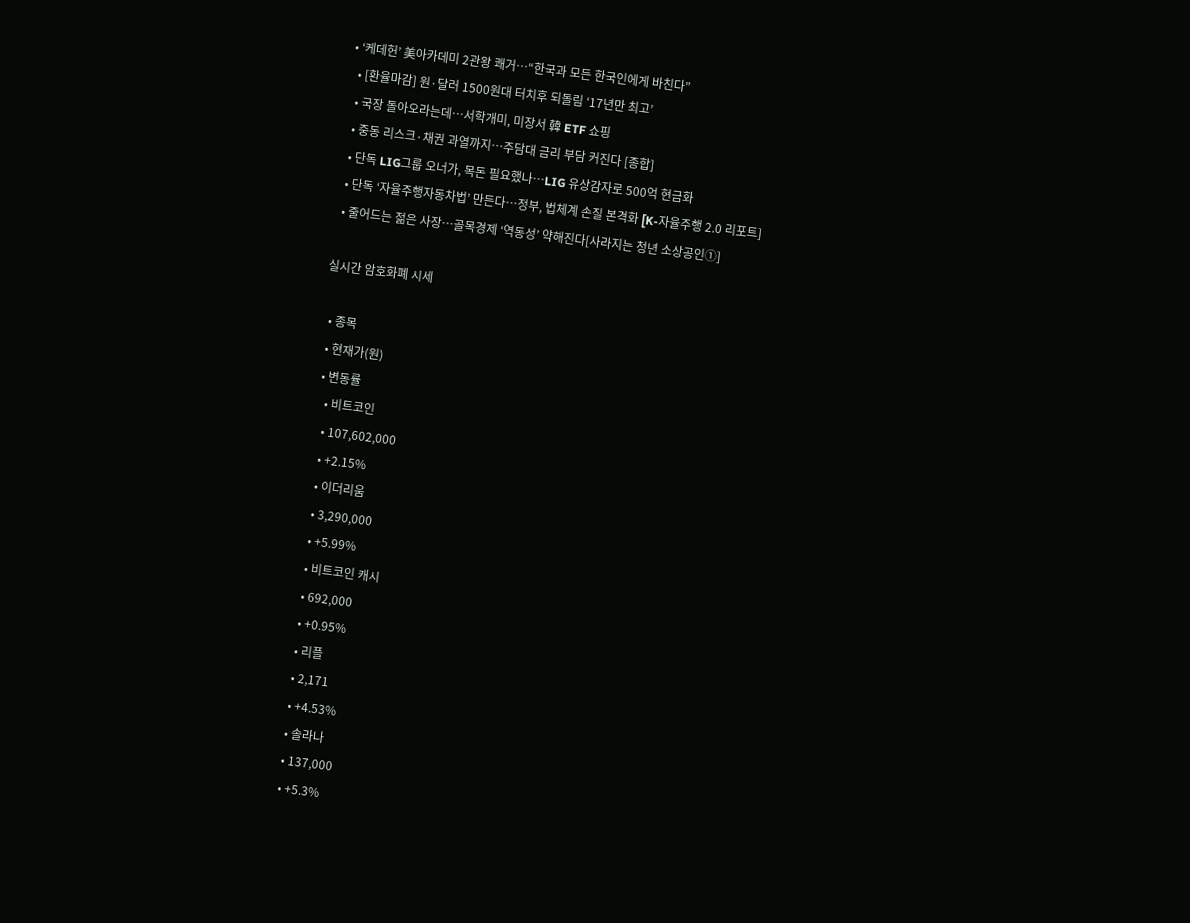• ‘케데헌’ 美아카데미 2관왕 쾌거⋯“한국과 모든 한국인에게 바친다”
  • [환율마감] 원·달러 1500원대 터치후 되돌림 ‘17년만 최고’
  • 국장 돌아오라는데…서학개미, 미장서 韓 ETF 쇼핑
  • 중동 리스크·채권 과열까지…주담대 금리 부담 커진다 [종합]
  • 단독 LIG그룹 오너가, 목돈 필요했나…LIG 유상감자로 500억 현금화
  • 단독 ‘자율주행자동차법’ 만든다…정부, 법체계 손질 본격화 [K-자율주행 2.0 리포트]
  • 줄어드는 젊은 사장…골목경제 ‘역동성’ 약해진다[사라지는 청년 소상공인①]

실시간 암호화폐 시세

  • 종목
  • 현재가(원)
  • 변동률
    • 비트코인
    • 107,602,000
    • +2.15%
    • 이더리움
    • 3,290,000
    • +5.99%
    • 비트코인 캐시
    • 692,000
    • +0.95%
    • 리플
    • 2,171
    • +4.53%
    • 솔라나
    • 137,000
    • +5.3%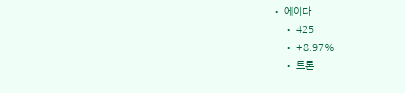• 에이다
    • 425
    • +8.97%
    • 트론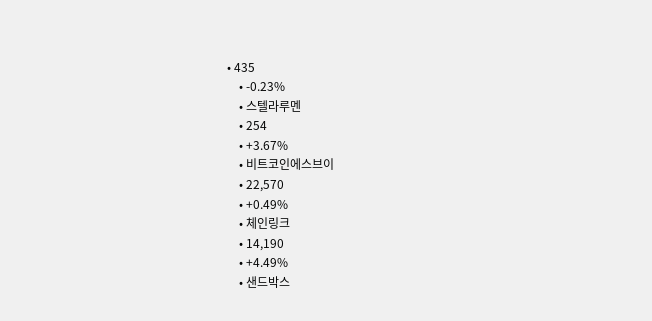• 435
    • -0.23%
    • 스텔라루멘
    • 254
    • +3.67%
    • 비트코인에스브이
    • 22,570
    • +0.49%
    • 체인링크
    • 14,190
    • +4.49%
    • 샌드박스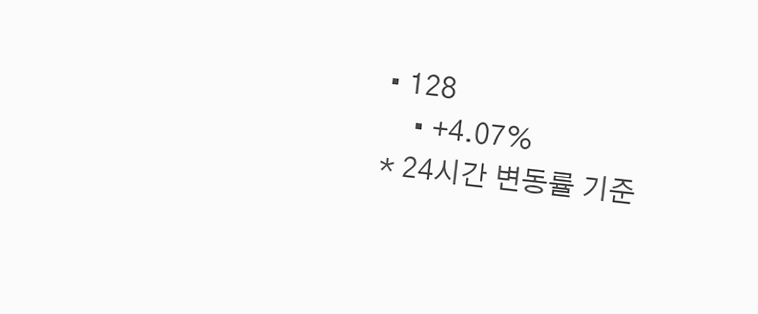• 128
    • +4.07%
* 24시간 변동률 기준